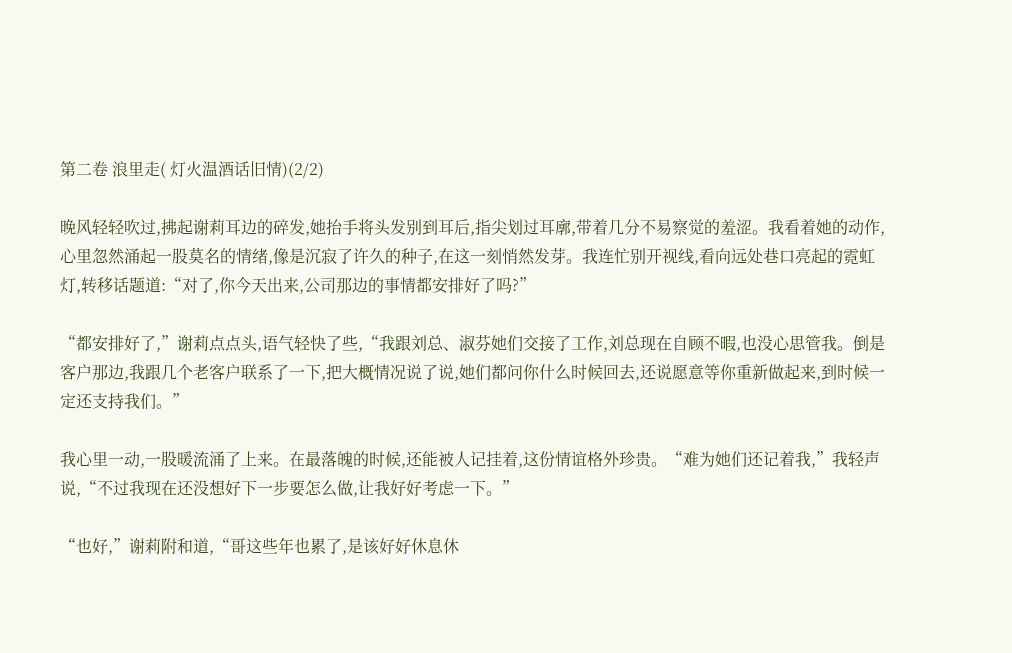第二卷 浪里走( 灯火温酒话旧情)(2/2)

晚风轻轻吹过,拂起谢莉耳边的碎发,她抬手将头发别到耳后,指尖划过耳廓,带着几分不易察觉的羞涩。我看着她的动作,心里忽然涌起一股莫名的情绪,像是沉寂了许久的种子,在这一刻悄然发芽。我连忙别开视线,看向远处巷口亮起的霓虹灯,转移话题道:“对了,你今天出来,公司那边的事情都安排好了吗?”

“都安排好了,”谢莉点点头,语气轻快了些,“我跟刘总、淑芬她们交接了工作,刘总现在自顾不暇,也没心思管我。倒是客户那边,我跟几个老客户联系了一下,把大概情况说了说,她们都问你什么时候回去,还说愿意等你重新做起来,到时候一定还支持我们。”

我心里一动,一股暖流涌了上来。在最落魄的时候,还能被人记挂着,这份情谊格外珍贵。“难为她们还记着我,”我轻声说,“不过我现在还没想好下一步要怎么做,让我好好考虑一下。”

“也好,”谢莉附和道,“哥这些年也累了,是该好好休息休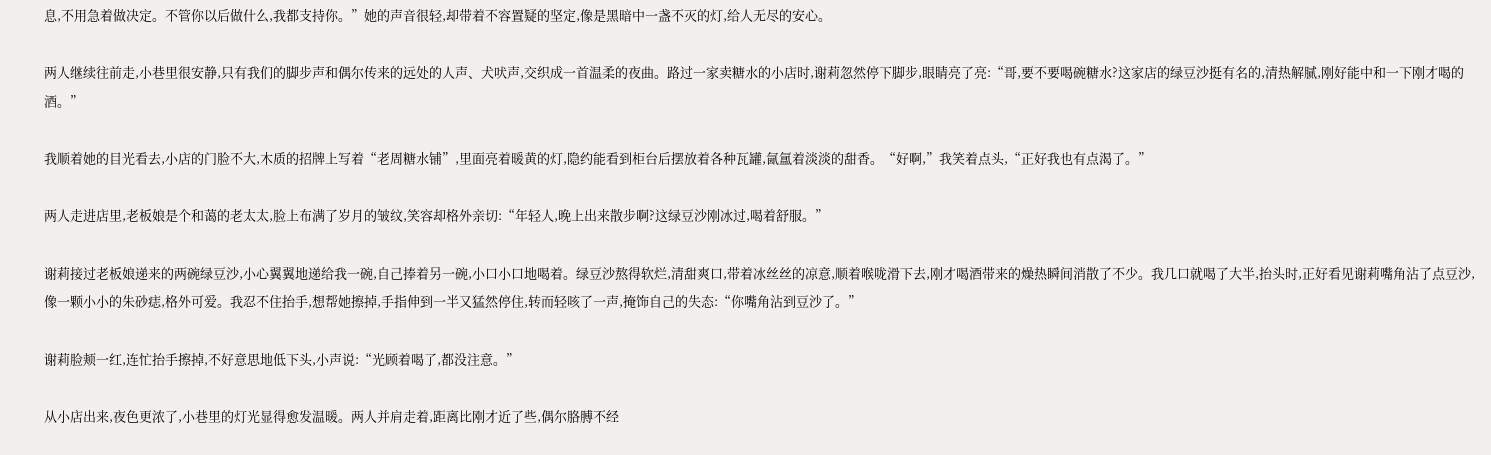息,不用急着做决定。不管你以后做什么,我都支持你。”她的声音很轻,却带着不容置疑的坚定,像是黑暗中一盏不灭的灯,给人无尽的安心。

两人继续往前走,小巷里很安静,只有我们的脚步声和偶尔传来的远处的人声、犬吠声,交织成一首温柔的夜曲。路过一家卖糖水的小店时,谢莉忽然停下脚步,眼睛亮了亮:“哥,要不要喝碗糖水?这家店的绿豆沙挺有名的,清热解腻,刚好能中和一下刚才喝的酒。”

我顺着她的目光看去,小店的门脸不大,木质的招牌上写着“老周糖水铺”,里面亮着暖黄的灯,隐约能看到柜台后摆放着各种瓦罐,氤氲着淡淡的甜香。“好啊,”我笑着点头,“正好我也有点渴了。”

两人走进店里,老板娘是个和蔼的老太太,脸上布满了岁月的皱纹,笑容却格外亲切:“年轻人,晚上出来散步啊?这绿豆沙刚冰过,喝着舒服。”

谢莉接过老板娘递来的两碗绿豆沙,小心翼翼地递给我一碗,自己捧着另一碗,小口小口地喝着。绿豆沙熬得软烂,清甜爽口,带着冰丝丝的凉意,顺着喉咙滑下去,刚才喝酒带来的燥热瞬间消散了不少。我几口就喝了大半,抬头时,正好看见谢莉嘴角沾了点豆沙,像一颗小小的朱砂痣,格外可爱。我忍不住抬手,想帮她擦掉,手指伸到一半又猛然停住,转而轻咳了一声,掩饰自己的失态:“你嘴角沾到豆沙了。”

谢莉脸颊一红,连忙抬手擦掉,不好意思地低下头,小声说:“光顾着喝了,都没注意。”

从小店出来,夜色更浓了,小巷里的灯光显得愈发温暖。两人并肩走着,距离比刚才近了些,偶尔胳膊不经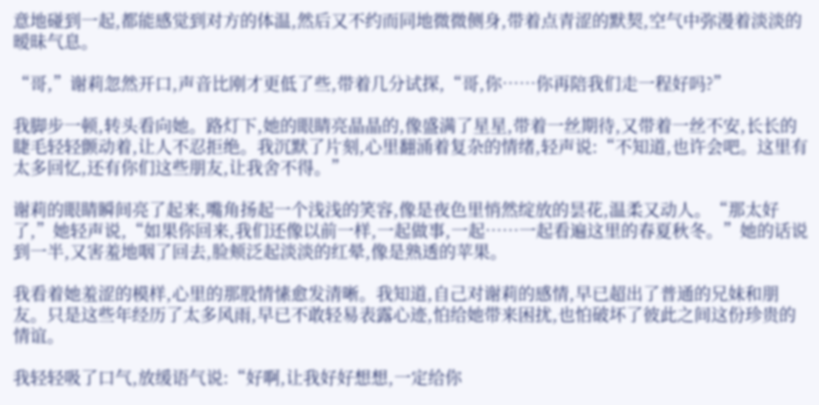意地碰到一起,都能感觉到对方的体温,然后又不约而同地微微侧身,带着点青涩的默契,空气中弥漫着淡淡的暧昧气息。

“哥,”谢莉忽然开口,声音比刚才更低了些,带着几分试探,“哥,你……你再陪我们走一程好吗?”

我脚步一顿,转头看向她。路灯下,她的眼睛亮晶晶的,像盛满了星星,带着一丝期待,又带着一丝不安,长长的睫毛轻轻颤动着,让人不忍拒绝。我沉默了片刻,心里翻涌着复杂的情绪,轻声说:“不知道,也许会吧。这里有太多回忆,还有你们这些朋友,让我舍不得。”

谢莉的眼睛瞬间亮了起来,嘴角扬起一个浅浅的笑容,像是夜色里悄然绽放的昙花,温柔又动人。“那太好了,”她轻声说,“如果你回来,我们还像以前一样,一起做事,一起……一起看遍这里的春夏秋冬。”她的话说到一半,又害羞地咽了回去,脸颊泛起淡淡的红晕,像是熟透的苹果。

我看着她羞涩的模样,心里的那股情愫愈发清晰。我知道,自己对谢莉的感情,早已超出了普通的兄妹和朋友。只是这些年经历了太多风雨,早已不敢轻易表露心迹,怕给她带来困扰,也怕破坏了彼此之间这份珍贵的情谊。

我轻轻吸了口气,放缓语气说:“好啊,让我好好想想,一定给你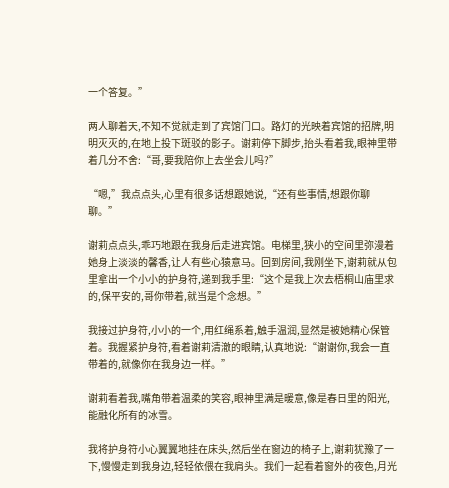一个答复。”

两人聊着天,不知不觉就走到了宾馆门口。路灯的光映着宾馆的招牌,明明灭灭的,在地上投下斑驳的影子。谢莉停下脚步,抬头看着我,眼神里带着几分不舍:“哥,要我陪你上去坐会儿吗?”

“嗯,”我点点头,心里有很多话想跟她说,“还有些事情,想跟你聊聊。”

谢莉点点头,乖巧地跟在我身后走进宾馆。电梯里,狭小的空间里弥漫着她身上淡淡的馨香,让人有些心猿意马。回到房间,我刚坐下,谢莉就从包里拿出一个小小的护身符,递到我手里:“这个是我上次去梧桐山庙里求的,保平安的,哥你带着,就当是个念想。”

我接过护身符,小小的一个,用红绳系着,触手温润,显然是被她精心保管着。我握紧护身符,看着谢莉清澈的眼睛,认真地说:“谢谢你,我会一直带着的,就像你在我身边一样。”

谢莉看着我,嘴角带着温柔的笑容,眼神里满是暖意,像是春日里的阳光,能融化所有的冰雪。

我将护身符小心翼翼地挂在床头,然后坐在窗边的椅子上,谢莉犹豫了一下,慢慢走到我身边,轻轻依偎在我肩头。我们一起看着窗外的夜色,月光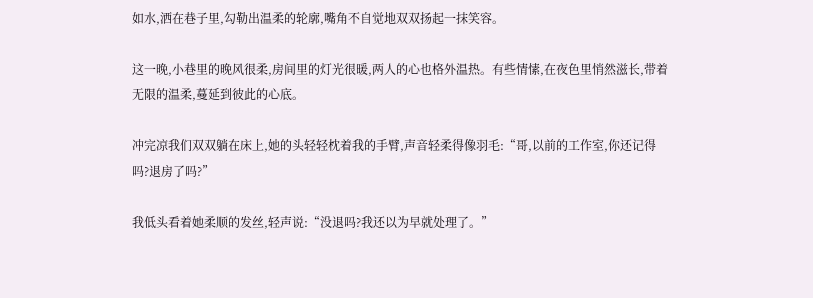如水,洒在巷子里,勾勒出温柔的轮廓,嘴角不自觉地双双扬起一抹笑容。

这一晚,小巷里的晚风很柔,房间里的灯光很暖,两人的心也格外温热。有些情愫,在夜色里悄然滋长,带着无限的温柔,蔓延到彼此的心底。

冲完凉我们双双躺在床上,她的头轻轻枕着我的手臂,声音轻柔得像羽毛:“哥,以前的工作室,你还记得吗?退房了吗?”

我低头看着她柔顺的发丝,轻声说:“没退吗?我还以为早就处理了。”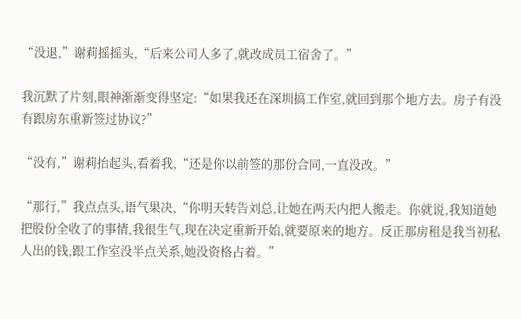“没退,”谢莉摇摇头,“后来公司人多了,就改成员工宿舍了。”

我沉默了片刻,眼神渐渐变得坚定:“如果我还在深圳搞工作室,就回到那个地方去。房子有没有跟房东重新签过协议?”

“没有,”谢莉抬起头,看着我,“还是你以前签的那份合同,一直没改。”

“那行,”我点点头,语气果决,“你明天转告刘总,让她在两天内把人搬走。你就说,我知道她把股份全收了的事情,我很生气,现在决定重新开始,就要原来的地方。反正那房租是我当初私人出的钱,跟工作室没半点关系,她没资格占着。”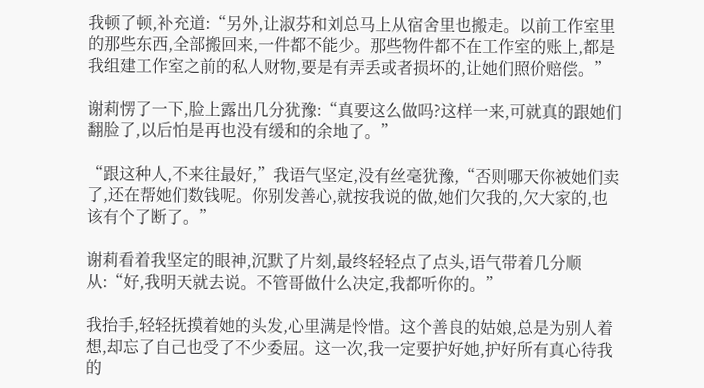我顿了顿,补充道:“另外,让淑芬和刘总马上从宿舍里也搬走。以前工作室里的那些东西,全部搬回来,一件都不能少。那些物件都不在工作室的账上,都是我组建工作室之前的私人财物,要是有弄丢或者损坏的,让她们照价赔偿。”

谢莉愣了一下,脸上露出几分犹豫:“真要这么做吗?这样一来,可就真的跟她们翻脸了,以后怕是再也没有缓和的余地了。”

“跟这种人,不来往最好,”我语气坚定,没有丝毫犹豫,“否则哪天你被她们卖了,还在帮她们数钱呢。你别发善心,就按我说的做,她们欠我的,欠大家的,也该有个了断了。”

谢莉看着我坚定的眼神,沉默了片刻,最终轻轻点了点头,语气带着几分顺从:“好,我明天就去说。不管哥做什么决定,我都听你的。”

我抬手,轻轻抚摸着她的头发,心里满是怜惜。这个善良的姑娘,总是为别人着想,却忘了自己也受了不少委屈。这一次,我一定要护好她,护好所有真心待我的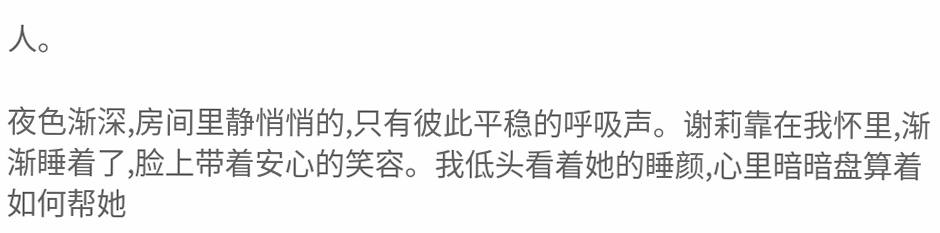人。

夜色渐深,房间里静悄悄的,只有彼此平稳的呼吸声。谢莉靠在我怀里,渐渐睡着了,脸上带着安心的笑容。我低头看着她的睡颜,心里暗暗盘算着如何帮她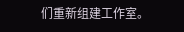们重新组建工作室。